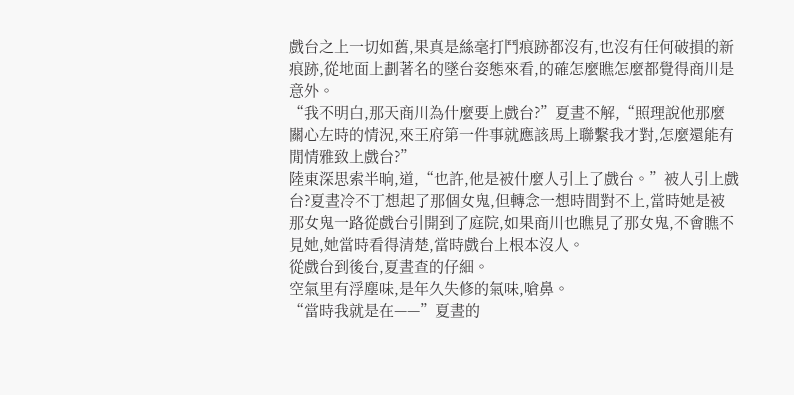戲台之上一切如舊,果真是絲毫打鬥痕跡都沒有,也沒有任何破損的新痕跡,從地面上劃著名的墜台姿態來看,的確怎麼瞧怎麼都覺得商川是意外。
“我不明白,那天商川為什麼要上戲台?”夏晝不解,“照理說他那麼關心左時的情況,來王府第一件事就應該馬上聯繫我才對,怎麼還能有閒情雅致上戲台?”
陸東深思索半晌,道,“也許,他是被什麼人引上了戲台。”被人引上戲台?夏晝冷不丁想起了那個女鬼,但轉念一想時間對不上,當時她是被那女鬼一路從戲台引開到了庭院,如果商川也瞧見了那女鬼,不會瞧不見她,她當時看得清楚,當時戲台上根本沒人。
從戲台到後台,夏晝查的仔細。
空氣里有浮塵味,是年久失修的氣味,嗆鼻。
“當時我就是在——”夏晝的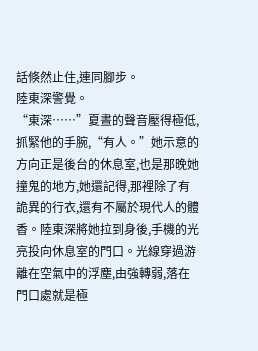話倏然止住,連同腳步。
陸東深警覺。
“東深……”夏晝的聲音壓得極低,抓緊他的手腕,“有人。”她示意的方向正是後台的休息室,也是那晚她撞鬼的地方,她還記得,那裡除了有詭異的行衣,還有不屬於現代人的體香。陸東深將她拉到身後,手機的光亮投向休息室的門口。光線穿過游離在空氣中的浮塵,由強轉弱,落在門口處就是極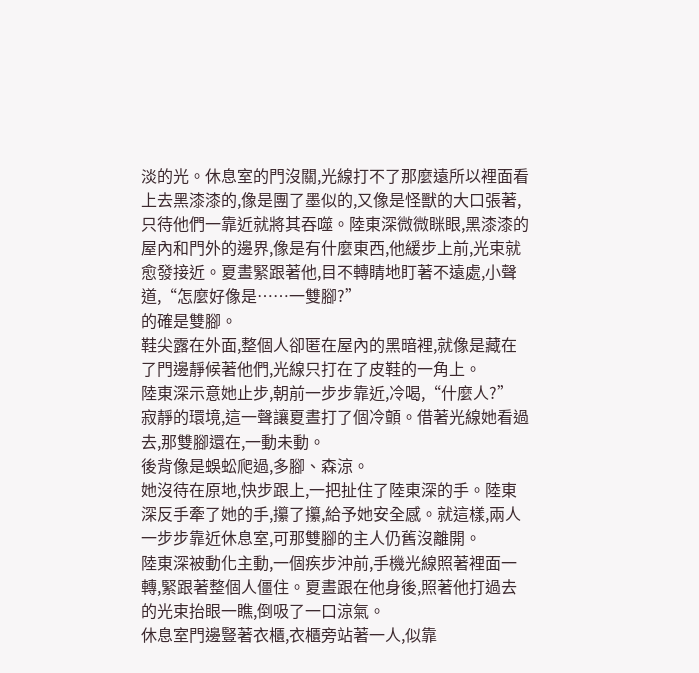淡的光。休息室的門沒關,光線打不了那麼遠所以裡面看上去黑漆漆的,像是團了墨似的,又像是怪獸的大口張著,只待他們一靠近就將其吞噬。陸東深微微眯眼,黑漆漆的屋內和門外的邊界,像是有什麼東西,他緩步上前,光束就愈發接近。夏晝緊跟著他,目不轉睛地盯著不遠處,小聲道,“怎麼好像是……一雙腳?”
的確是雙腳。
鞋尖露在外面,整個人卻匿在屋內的黑暗裡,就像是藏在了門邊靜候著他們,光線只打在了皮鞋的一角上。
陸東深示意她止步,朝前一步步靠近,冷喝,“什麼人?”
寂靜的環境,這一聲讓夏晝打了個冷顫。借著光線她看過去,那雙腳還在,一動未動。
後背像是蜈蚣爬過,多腳、森涼。
她沒待在原地,快步跟上,一把扯住了陸東深的手。陸東深反手牽了她的手,攥了攥,給予她安全感。就這樣,兩人一步步靠近休息室,可那雙腳的主人仍舊沒離開。
陸東深被動化主動,一個疾步沖前,手機光線照著裡面一轉,緊跟著整個人僵住。夏晝跟在他身後,照著他打過去的光束抬眼一瞧,倒吸了一口涼氣。
休息室門邊豎著衣櫃,衣櫃旁站著一人,似靠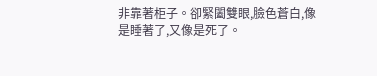非靠著柜子。卻緊闔雙眼,臉色蒼白,像是睡著了,又像是死了。